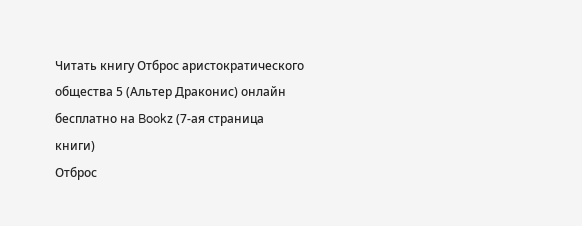Читать книгу Отброс аристократического общества 5 (Альтер Драконис) онлайн бесплатно на Bookz (7-ая страница книги)
Отброс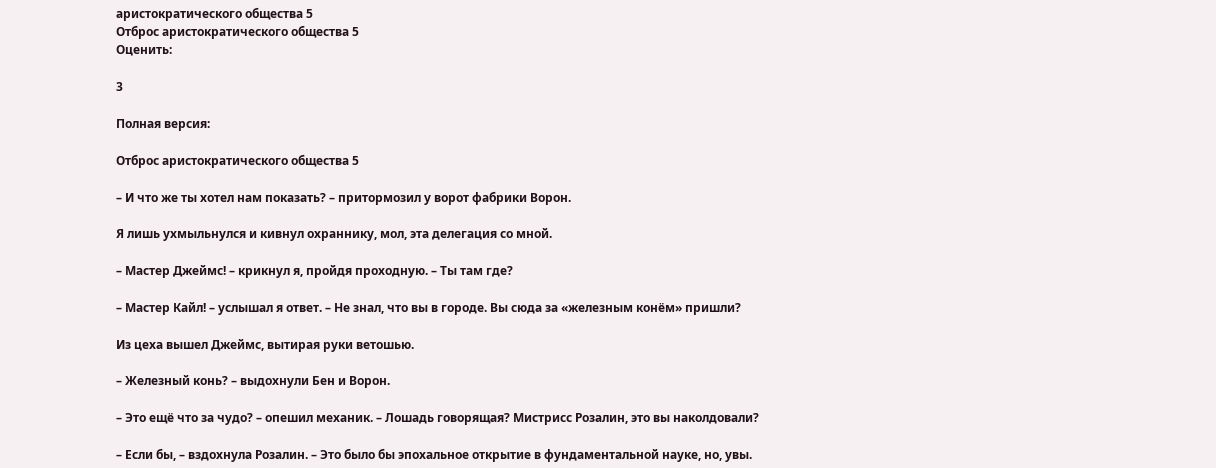аристократического общества 5
Отброс аристократического общества 5
Оценить:

3

Полная версия:

Отброс аристократического общества 5

– И что же ты хотел нам показать? – притормозил у ворот фабрики Ворон.

Я лишь ухмыльнулся и кивнул охраннику, мол, эта делегация со мной.

– Мастер Джеймс! – крикнул я, пройдя проходную. – Ты там где?

– Мастер Кайл! – услышал я ответ. – Не знал, что вы в городе. Вы сюда за «железным конём» пришли?

Из цеха вышел Джеймс, вытирая руки ветошью.

– Железный конь? – выдохнули Бен и Ворон.

– Это ещё что за чудо? – опешил механик. – Лошадь говорящая? Мистрисс Розалин, это вы наколдовали?

– Если бы, – вздохнула Розалин. – Это было бы эпохальное открытие в фундаментальной науке, но, увы.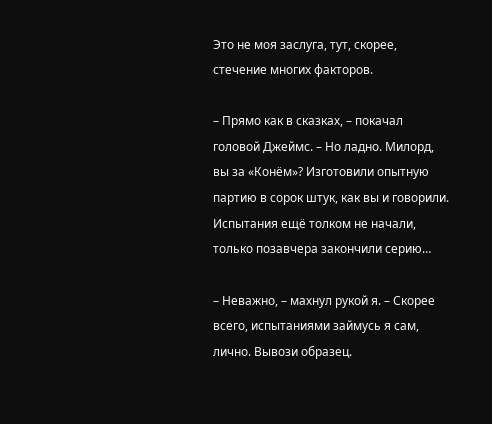Это не моя заслуга, тут, скорее, стечение многих факторов.

– Прямо как в сказках, – покачал головой Джеймс. – Но ладно. Милорд, вы за «Конём»? Изготовили опытную партию в сорок штук, как вы и говорили. Испытания ещё толком не начали, только позавчера закончили серию…

– Неважно, – махнул рукой я. – Скорее всего, испытаниями займусь я сам, лично. Вывози образец.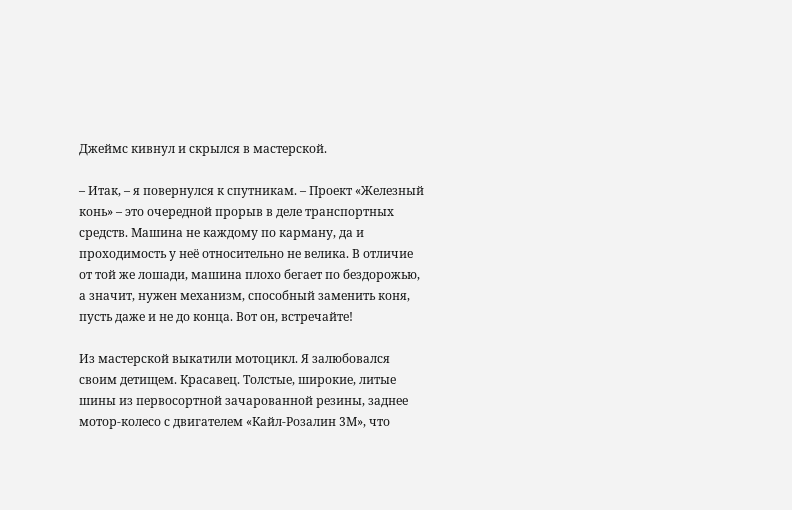Джеймс кивнул и скрылся в мастерской.

– Итак, – я повернулся к спутникам. – Проект «Железный конь» – это очередной прорыв в деле транспортных средств. Машина не каждому по карману, да и проходимость у неё относительно не велика. В отличие от той же лошади, машина плохо бегает по бездорожью, а значит, нужен механизм, способный заменить коня, пусть даже и не до конца. Вот он, встречайте!

Из мастерской выкатили мотоцикл. Я залюбовался своим детищем. Красавец. Толстые, широкие, литые шины из первосортной зачарованной резины, заднее мотор-колесо с двигателем «Кайл-Розалин 3М», что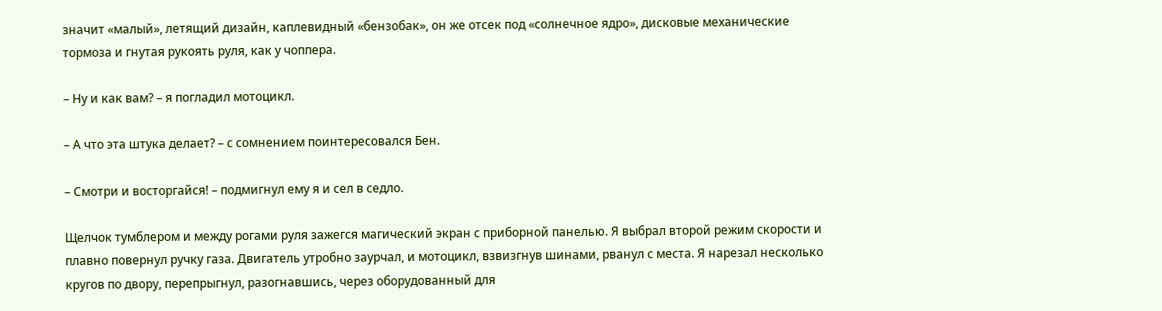значит «малый», летящий дизайн, каплевидный «бензобак», он же отсек под «солнечное ядро», дисковые механические тормоза и гнутая рукоять руля, как у чоппера.

– Ну и как вам? – я погладил мотоцикл.

– А что эта штука делает? – с сомнением поинтересовался Бен.

– Смотри и восторгайся! – подмигнул ему я и сел в седло.

Щелчок тумблером и между рогами руля зажегся магический экран с приборной панелью. Я выбрал второй режим скорости и плавно повернул ручку газа. Двигатель утробно заурчал, и мотоцикл, взвизгнув шинами, рванул с места. Я нарезал несколько кругов по двору, перепрыгнул, разогнавшись, через оборудованный для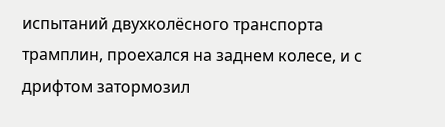испытаний двухколёсного транспорта трамплин, проехался на заднем колесе, и с дрифтом затормозил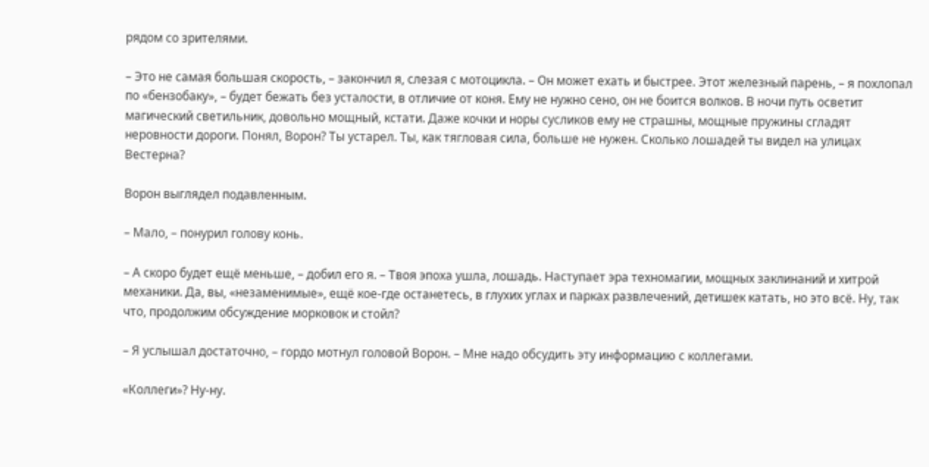рядом со зрителями.

– Это не самая большая скорость, – закончил я, слезая с мотоцикла. – Он может ехать и быстрее. Этот железный парень, – я похлопал по «бензобаку», – будет бежать без усталости, в отличие от коня. Ему не нужно сено, он не боится волков. В ночи путь осветит магический светильник, довольно мощный, кстати. Даже кочки и норы сусликов ему не страшны, мощные пружины сгладят неровности дороги. Понял, Ворон? Ты устарел. Ты, как тягловая сила, больше не нужен. Сколько лошадей ты видел на улицах Вестерна?

Ворон выглядел подавленным.

– Мало, – понурил голову конь.

– А скоро будет ещё меньше, – добил его я. – Твоя эпоха ушла, лошадь. Наступает эра техномагии, мощных заклинаний и хитрой механики. Да, вы, «незаменимые», ещё кое-где останетесь, в глухих углах и парках развлечений, детишек катать, но это всё. Ну, так что, продолжим обсуждение морковок и стойл?

– Я услышал достаточно, – гордо мотнул головой Ворон. – Мне надо обсудить эту информацию с коллегами.

«Коллеги»? Ну-ну.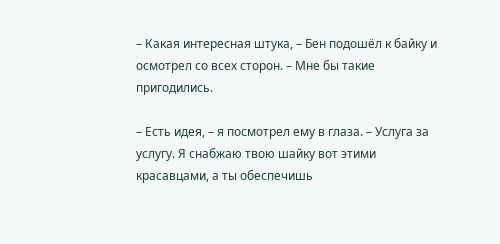– Какая интересная штука, – Бен подошёл к байку и осмотрел со всех сторон. – Мне бы такие пригодились.

– Есть идея, – я посмотрел ему в глаза. – Услуга за услугу. Я снабжаю твою шайку вот этими красавцами, а ты обеспечишь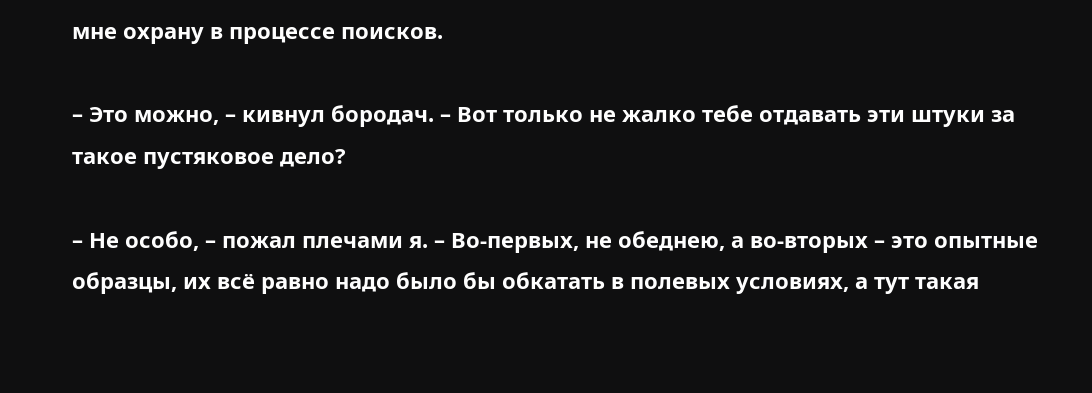мне охрану в процессе поисков.

– Это можно, – кивнул бородач. – Вот только не жалко тебе отдавать эти штуки за такое пустяковое дело?

– Не особо, – пожал плечами я. – Во-первых, не обеднею, а во-вторых – это опытные образцы, их всё равно надо было бы обкатать в полевых условиях, а тут такая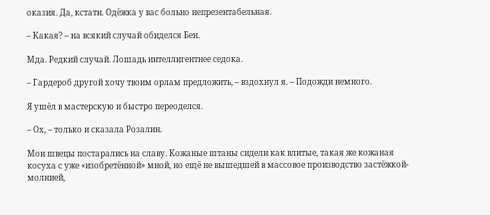оказия. Да, кстати. Одёжка у вас больно непрезентабельная.

– Какая? – на всякий случай обиделся Бен.

Мда. Редкий случай. Лошадь интеллигентнее седока.

– Гардероб другой хочу твоим орлам предложить, – вздохнул я. – Подожди немного.

Я ушёл в мастерскую и быстро переоделся.

– Ох, – только и сказала Розалин.

Мои швецы постарались на славу. Кожаные штаны сидели как влитые, такая же кожаная косуха с уже «изобретённой» мной, но ещё не вышедшей в массовое производство застёжкой-молнией,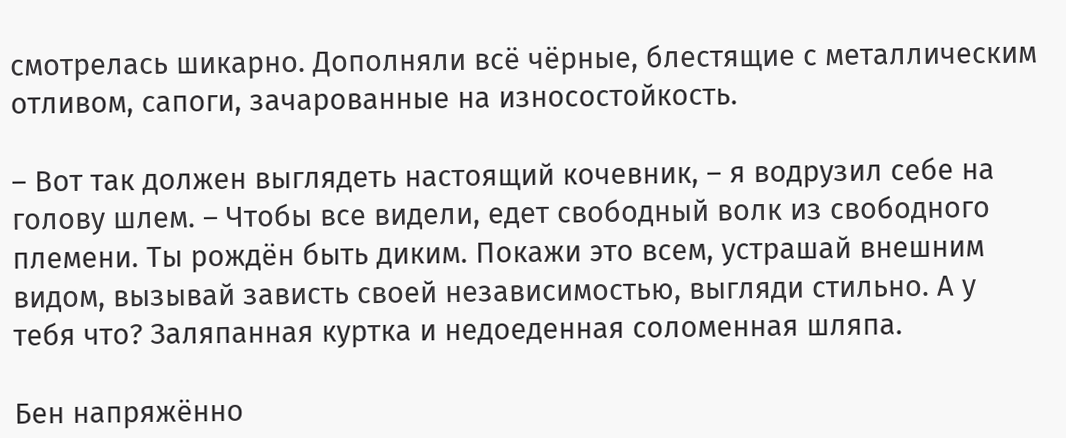смотрелась шикарно. Дополняли всё чёрные, блестящие с металлическим отливом, сапоги, зачарованные на износостойкость.

– Вот так должен выглядеть настоящий кочевник, – я водрузил себе на голову шлем. – Чтобы все видели, едет свободный волк из свободного племени. Ты рождён быть диким. Покажи это всем, устрашай внешним видом, вызывай зависть своей независимостью, выгляди стильно. А у тебя что? Заляпанная куртка и недоеденная соломенная шляпа.

Бен напряжённо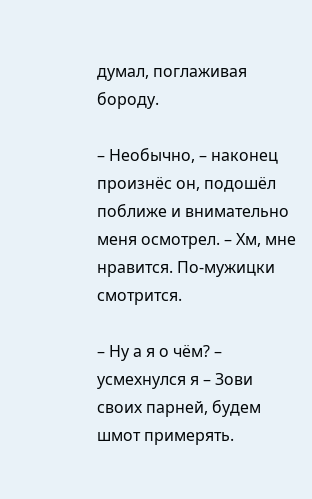думал, поглаживая бороду.

– Необычно, – наконец произнёс он, подошёл поближе и внимательно меня осмотрел. – Хм, мне нравится. По-мужицки смотрится.

– Ну а я о чём? – усмехнулся я – Зови своих парней, будем шмот примерять.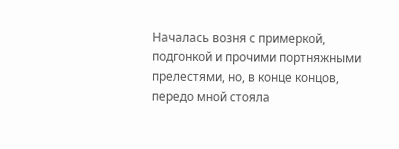Началась возня с примеркой, подгонкой и прочими портняжными прелестями, но, в конце концов, передо мной стояла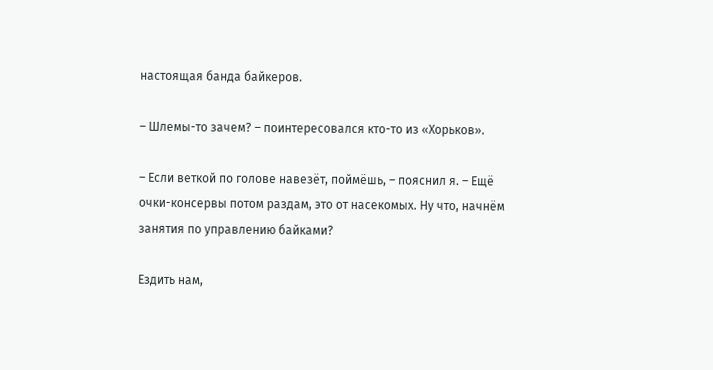настоящая банда байкеров.

– Шлемы-то зачем? – поинтересовался кто-то из «Хорьков».

– Если веткой по голове навезёт, поймёшь, – пояснил я. – Ещё очки-консервы потом раздам, это от насекомых. Ну что, начнём занятия по управлению байками?

Ездить нам,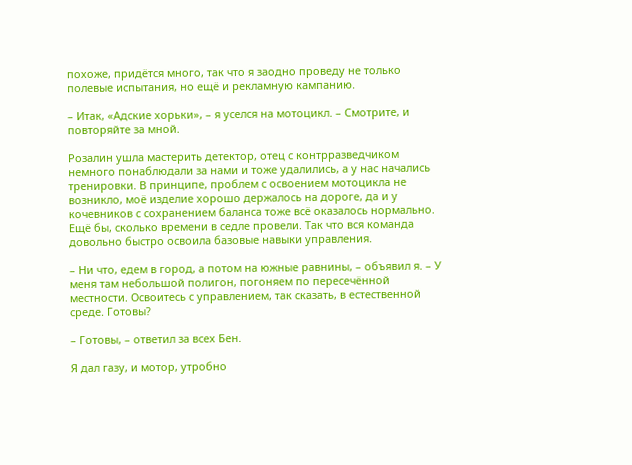похоже, придётся много, так что я заодно проведу не только полевые испытания, но ещё и рекламную кампанию.

– Итак, «Адские хорьки», – я уселся на мотоцикл. – Смотрите, и повторяйте за мной.

Розалин ушла мастерить детектор, отец с контрразведчиком немного понаблюдали за нами и тоже удалились, а у нас начались тренировки. В принципе, проблем с освоением мотоцикла не возникло, моё изделие хорошо держалось на дороге, да и у кочевников с сохранением баланса тоже всё оказалось нормально. Ещё бы, сколько времени в седле провели. Так что вся команда довольно быстро освоила базовые навыки управления.

– Ни что, едем в город, а потом на южные равнины, – объявил я. – У меня там небольшой полигон, погоняем по пересечённой местности. Освоитесь с управлением, так сказать, в естественной среде. Готовы?

– Готовы, – ответил за всех Бен.

Я дал газу, и мотор, утробно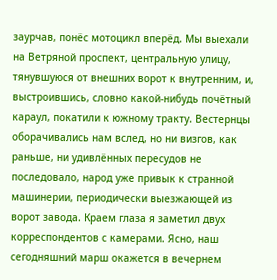заурчав, понёс мотоцикл вперёд. Мы выехали на Ветряной проспект, центральную улицу, тянувшуюся от внешних ворот к внутренним, и, выстроившись, словно какой-нибудь почётный караул, покатили к южному тракту. Вестернцы оборачивались нам вслед, но ни визгов, как раньше, ни удивлённых пересудов не последовало, народ уже привык к странной машинерии, периодически выезжающей из ворот завода. Краем глаза я заметил двух корреспондентов с камерами. Ясно, наш сегодняшний марш окажется в вечернем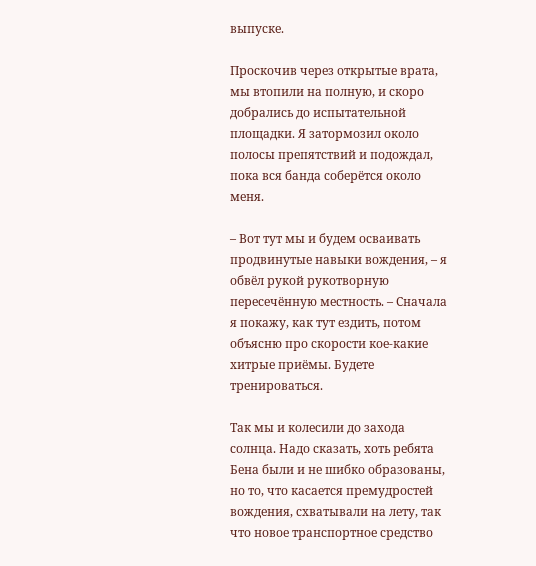выпуске.

Проскочив через открытые врата, мы втопили на полную, и скоро добрались до испытательной площадки. Я затормозил около полосы препятствий и подождал, пока вся банда соберётся около меня.

– Вот тут мы и будем осваивать продвинутые навыки вождения, – я обвёл рукой рукотворную пересечённую местность. – Сначала я покажу, как тут ездить, потом объясню про скорости кое-какие хитрые приёмы. Будете тренироваться.

Так мы и колесили до захода солнца. Надо сказать, хоть ребята Бена были и не шибко образованы, но то, что касается премудростей вождения, схватывали на лету, так что новое транспортное средство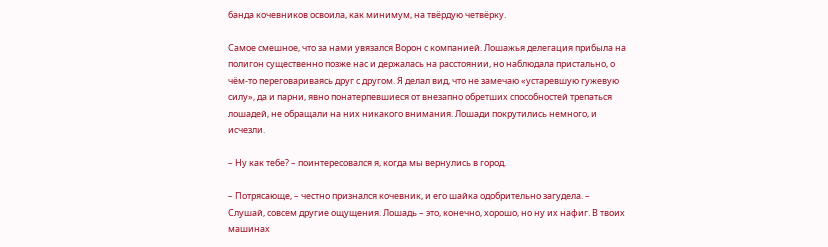банда кочевников освоила, как минимум, на твёрдую четвёрку.

Самое смешное, что за нами увязался Ворон с компанией. Лошажья делегация прибыла на полигон существенно позже нас и держалась на расстоянии, но наблюдала пристально, о чём-то переговариваясь друг с другом. Я делал вид, что не замечаю «устаревшую гужевую силу», да и парни, явно понатерпевшиеся от внезапно обретших способностей трепаться лошадей, не обращали на них никакого внимания. Лошади покрутились немного, и исчезли.

– Ну как тебе? – поинтересовался я, когда мы вернулись в город.

– Потрясающе, – честно признался кочевник, и его шайка одобрительно загудела. – Слушай, совсем другие ощущения. Лошадь – это, конечно, хорошо, но ну их нафиг. В твоих машинах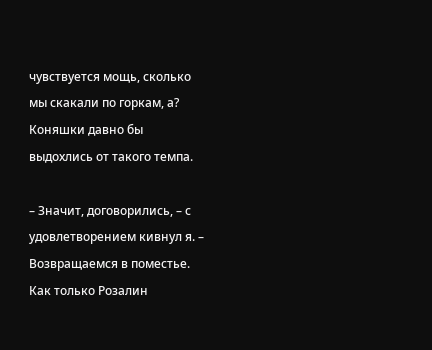чувствуется мощь, сколько мы скакали по горкам, а? Коняшки давно бы выдохлись от такого темпа.

– Значит, договорились, – с удовлетворением кивнул я. – Возвращаемся в поместье. Как только Розалин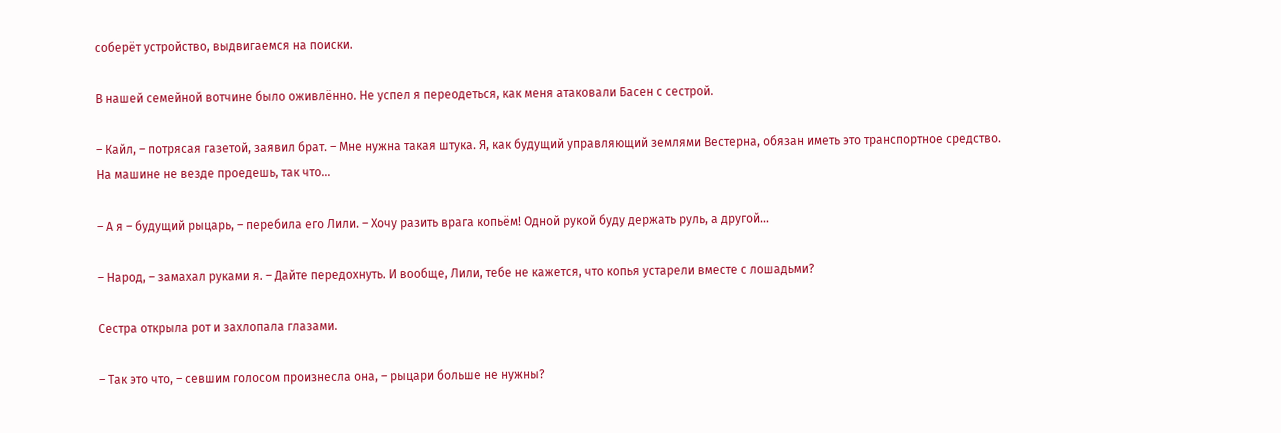соберёт устройство, выдвигаемся на поиски.

В нашей семейной вотчине было оживлённо. Не успел я переодеться, как меня атаковали Басен с сестрой.

– Кайл, – потрясая газетой, заявил брат. – Мне нужна такая штука. Я, как будущий управляющий землями Вестерна, обязан иметь это транспортное средство. На машине не везде проедешь, так что…

– А я – будущий рыцарь, – перебила его Лили. – Хочу разить врага копьём! Одной рукой буду держать руль, а другой…

– Народ, – замахал руками я. – Дайте передохнуть. И вообще, Лили, тебе не кажется, что копья устарели вместе с лошадьми?

Сестра открыла рот и захлопала глазами.

– Так это что, – севшим голосом произнесла она, – рыцари больше не нужны?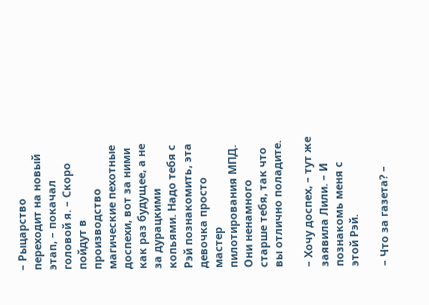– Рыцарство переходит на новый этап, – покачал головой я. – Скоро пойдут в производство магические пехотные доспехи, вот за ними как раз будущее, а не за дурацкими копьями. Надо тебя с Рэй познакомить, эта девочка просто мастер пилотирования МПД. Они ненамного старше тебя, так что вы отлично поладите.

– Хочу доспех, – тут же заявила Лили. – И познакомь меня с этой Рэй.

– Что за газета? –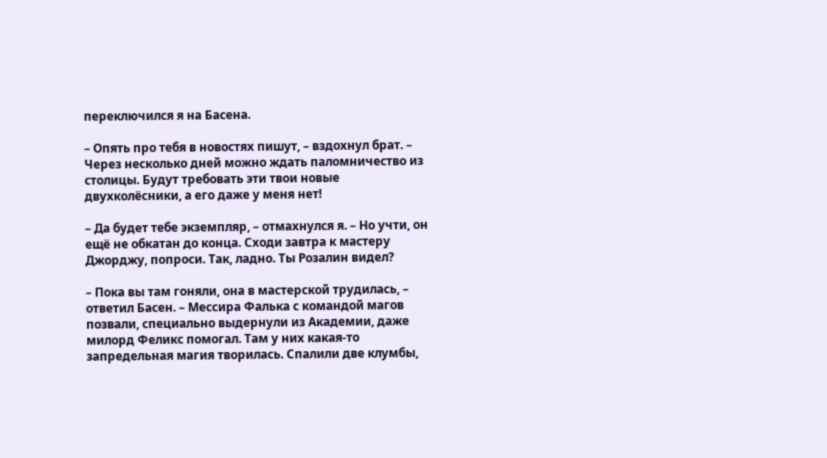переключился я на Басена.

– Опять про тебя в новостях пишут, – вздохнул брат. – Через несколько дней можно ждать паломничество из столицы. Будут требовать эти твои новые двухколёсники, а его даже у меня нет!

– Да будет тебе экземпляр, – отмахнулся я. – Но учти, он ещё не обкатан до конца. Сходи завтра к мастеру Джорджу, попроси. Так, ладно. Ты Розалин видел?

– Пока вы там гоняли, она в мастерской трудилась, – ответил Басен. – Мессира Фалька с командой магов позвали, специально выдернули из Академии, даже милорд Феликс помогал. Там у них какая-то запредельная магия творилась. Спалили две клумбы,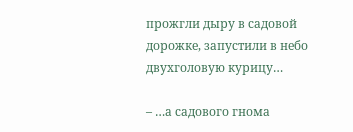прожгли дыру в садовой дорожке, запустили в небо двухголовую курицу…

– …а садового гнома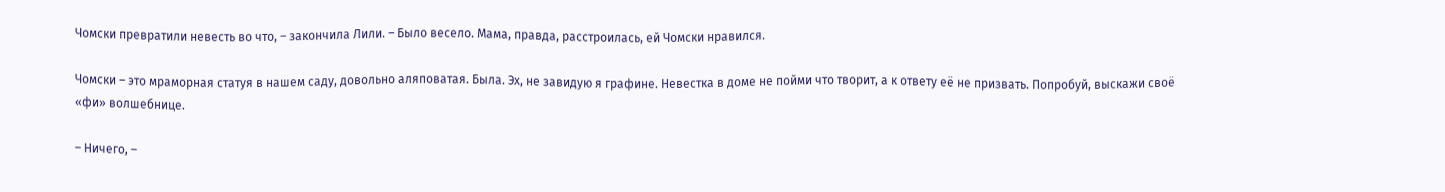Чомски превратили невесть во что, – закончила Лили. – Было весело. Мама, правда, расстроилась, ей Чомски нравился.

Чомски – это мраморная статуя в нашем саду, довольно аляповатая. Была. Эх, не завидую я графине. Невестка в доме не пойми что творит, а к ответу её не призвать. Попробуй, выскажи своё «фи» волшебнице.

– Ничего, –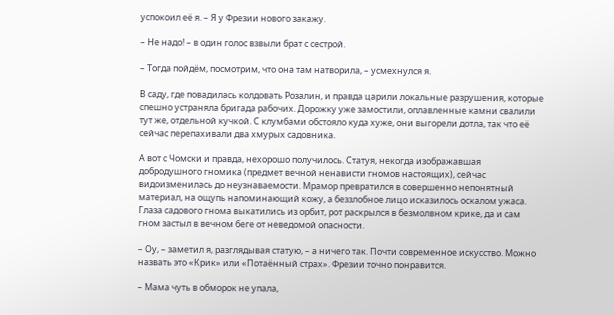успокоил её я. – Я у Фрезии нового закажу.

– Не надо! – в один голос взвыли брат с сестрой.

– Тогда пойдём, посмотрим, что она там натворила, – усмехнулся я.

В саду, где повадилась колдовать Розалин, и правда царили локальные разрушения, которые спешно устраняла бригада рабочих. Дорожку уже замостили, оплавленные камни свалили тут же, отдельной кучкой. С клумбами обстояло куда хуже, они выгорели дотла, так что её сейчас перепахивали два хмурых садовника.

А вот с Чомски и правда, нехорошо получилось. Статуя, некогда изображавшая добродушного гномика (предмет вечной ненависти гномов настоящих), сейчас видоизменилась до неузнаваемости. Мрамор превратился в совершенно непонятный материал, на ощупь напоминающий кожу, а беззлобное лицо исказилось оскалом ужаса. Глаза садового гнома выкатились из орбит, рот раскрылся в безмолвном крике, да и сам гном застыл в вечном беге от неведомой опасности.

– Оу, – заметил я, разглядывая статую, – а ничего так. Почти современное искусство. Можно назвать это «Крик» или «Потаённый страх». Фрезии точно понравится.

– Мама чуть в обморок не упала,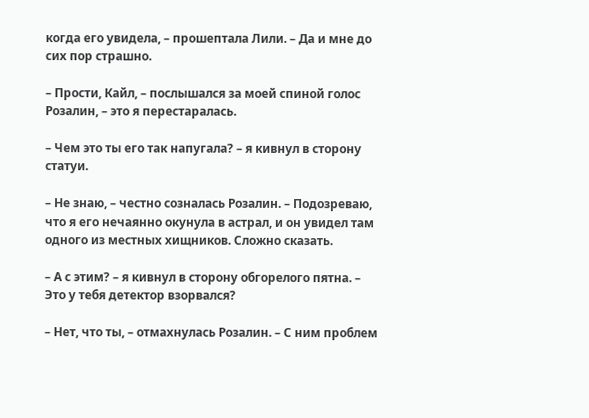когда его увидела, – прошептала Лили. – Да и мне до сих пор страшно.

– Прости, Кайл, – послышался за моей спиной голос Розалин, – это я перестаралась.

– Чем это ты его так напугала? – я кивнул в сторону статуи.

– Не знаю, – честно созналась Розалин. – Подозреваю, что я его нечаянно окунула в астрал, и он увидел там одного из местных хищников. Сложно сказать.

– А с этим? – я кивнул в сторону обгорелого пятна. – Это у тебя детектор взорвался?

– Нет, что ты, – отмахнулась Розалин. – С ним проблем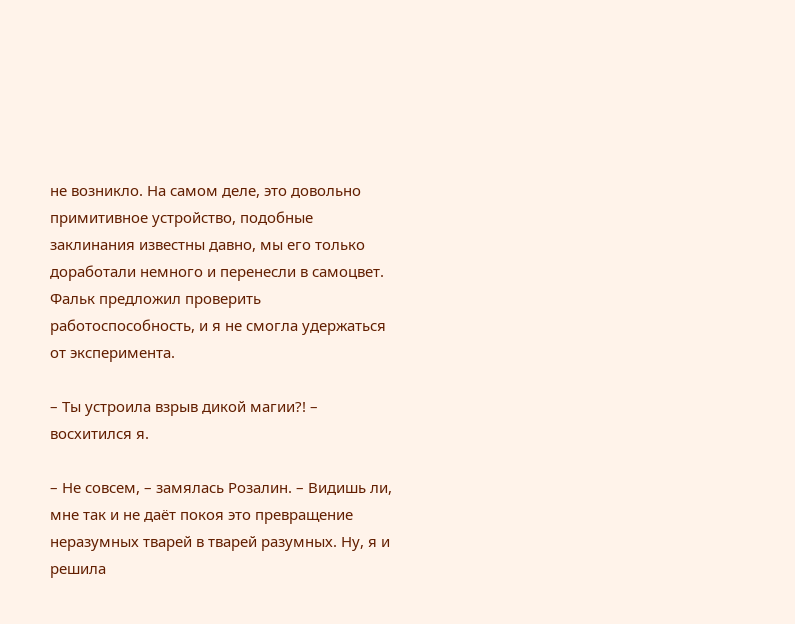не возникло. На самом деле, это довольно примитивное устройство, подобные заклинания известны давно, мы его только доработали немного и перенесли в самоцвет. Фальк предложил проверить работоспособность, и я не смогла удержаться от эксперимента.

– Ты устроила взрыв дикой магии?! – восхитился я.

– Не совсем, – замялась Розалин. – Видишь ли, мне так и не даёт покоя это превращение неразумных тварей в тварей разумных. Ну, я и решила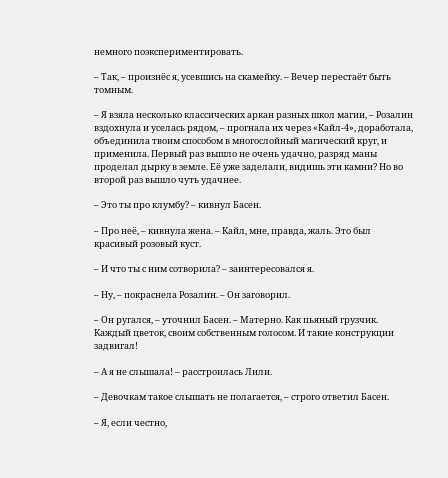немного поэкспериментировать.

– Так, – произнёс я, усевшись на скамейку. – Вечер перестаёт быть томным.

– Я взяла несколько классических аркан разных школ магии, – Розалин вздохнула и уселась рядом, – прогнала их через «Кайл-4», доработала, объединила твоим способом в многослойный магический круг, и применила. Первый раз вышло не очень удачно, разряд маны проделал дырку в земле. Её уже заделали, видишь эти камни? Но во второй раз вышло чуть удачнее.

– Это ты про клумбу? – кивнул Басен.

– Про неё, – кивнула жена. – Кайл, мне, правда, жаль. Это был красивый розовый куст.

– И что ты с ним сотворила? – заинтересовался я.

– Ну, – покраснела Розалин. – Он заговорил.

– Он ругался, – уточнил Басен. – Матерно. Как пьяный грузчик. Каждый цветок, своим собственным голосом. И такие конструкции задвигал!

– А я не слышала! – расстроилась Лили.

– Девочкам такое слышать не полагается, – строго ответил Басен.

– Я, если честно,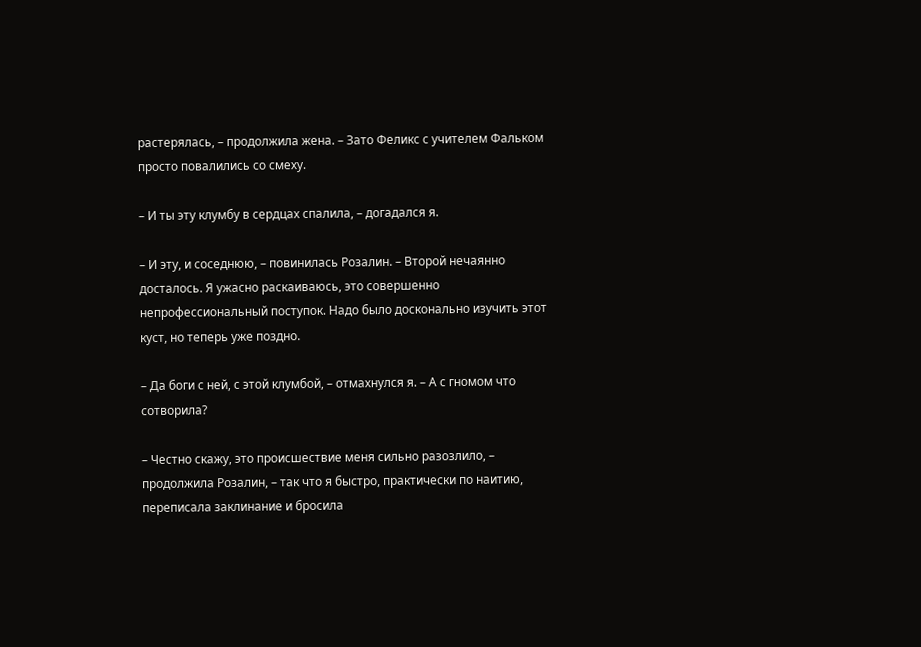растерялась, – продолжила жена. – Зато Феликс с учителем Фальком просто повалились со смеху.

– И ты эту клумбу в сердцах спалила, – догадался я.

– И эту, и соседнюю, – повинилась Розалин. – Второй нечаянно досталось. Я ужасно раскаиваюсь, это совершенно непрофессиональный поступок. Надо было досконально изучить этот куст, но теперь уже поздно.

– Да боги с ней, с этой клумбой, – отмахнулся я. – А с гномом что сотворила?

– Честно скажу, это происшествие меня сильно разозлило, – продолжила Розалин, – так что я быстро, практически по наитию, переписала заклинание и бросила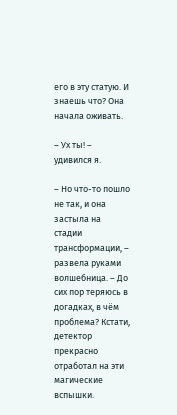его в эту статую. И знаешь что? Она начала оживать.

– Ух ты! – удивился я.

– Но что-то пошло не так, и она застыла на стадии трансформации, – развела руками волшебница. – До сих пор теряюсь в догадках, в чём проблема? Кстати, детектор прекрасно отработал на эти магические вспышки.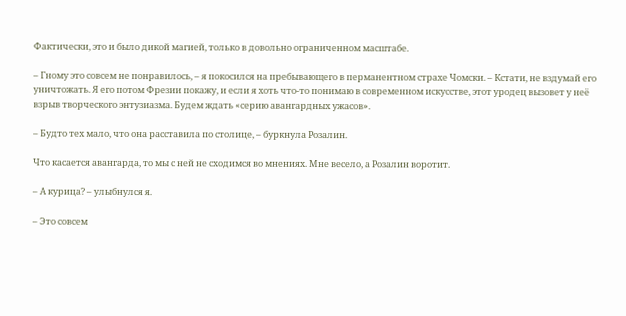Фактически, это и было дикой магией, только в довольно ограниченном масштабе.

– Гному это совсем не понравилось, – я покосился на пребывающего в перманентном страхе Чомски. – Кстати, не вздумай его уничтожать. Я его потом Фрезии покажу, и если я хоть что-то понимаю в современном искусстве, этот уродец вызовет у неё взрыв творческого энтузиазма. Будем ждать «серию авангардных ужасов».

– Будто тех мало, что она расставила по столице, – буркнула Розалин.

Что касается авангарда, то мы с ней не сходимся во мнениях. Мне весело, а Розалин воротит.

– А курица? – улыбнулся я.

– Это совсем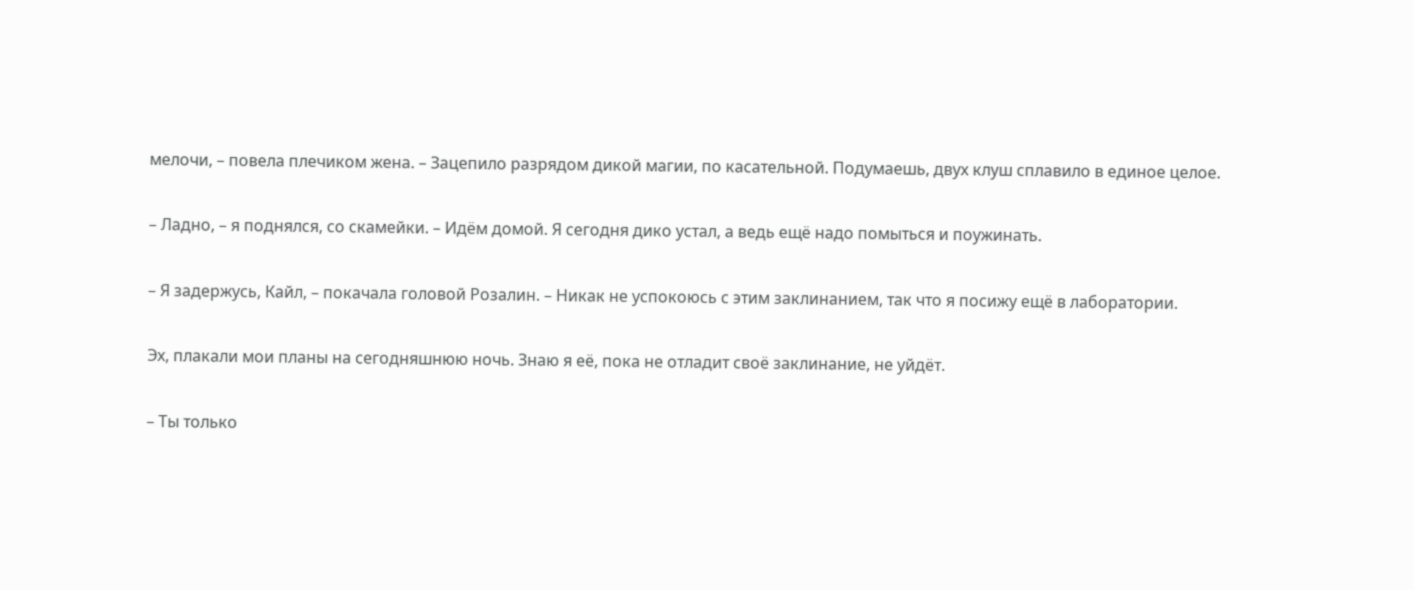мелочи, – повела плечиком жена. – Зацепило разрядом дикой магии, по касательной. Подумаешь, двух клуш сплавило в единое целое.

– Ладно, – я поднялся, со скамейки. – Идём домой. Я сегодня дико устал, а ведь ещё надо помыться и поужинать.

– Я задержусь, Кайл, – покачала головой Розалин. – Никак не успокоюсь с этим заклинанием, так что я посижу ещё в лаборатории.

Эх, плакали мои планы на сегодняшнюю ночь. Знаю я её, пока не отладит своё заклинание, не уйдёт.

– Ты только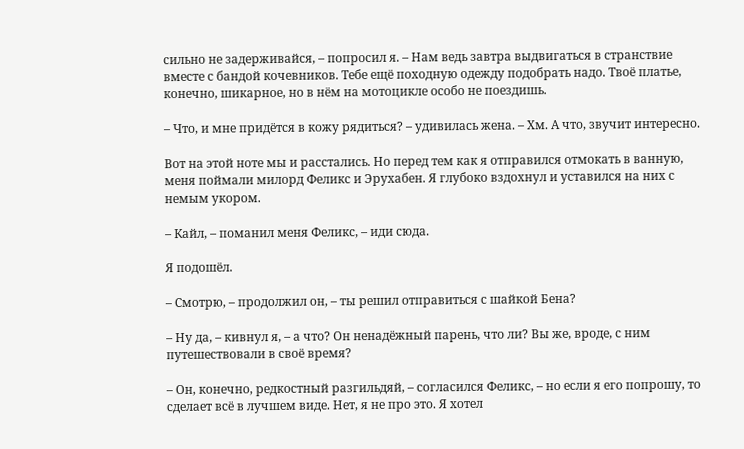сильно не задерживайся, – попросил я. – Нам ведь завтра выдвигаться в странствие вместе с бандой кочевников. Тебе ещё походную одежду подобрать надо. Твоё платье, конечно, шикарное, но в нём на мотоцикле особо не поездишь.

– Что, и мне придётся в кожу рядиться? – удивилась жена. – Хм. А что, звучит интересно.

Вот на этой ноте мы и расстались. Но перед тем как я отправился отмокать в ванную, меня поймали милорд Феликс и Эрухабен. Я глубоко вздохнул и уставился на них с немым укором.

– Кайл, – поманил меня Феликс, – иди сюда.

Я подошёл.

– Смотрю, – продолжил он, – ты решил отправиться с шайкой Бена?

– Ну да, – кивнул я, – а что? Он ненадёжный парень, что ли? Вы же, вроде, с ним путешествовали в своё время?

– Он, конечно, редкостный разгильдяй, – согласился Феликс, – но если я его попрошу, то сделает всё в лучшем виде. Нет, я не про это. Я хотел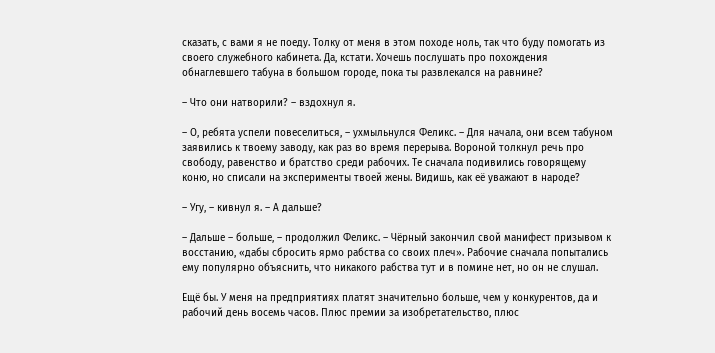сказать, с вами я не поеду. Толку от меня в этом походе ноль, так что буду помогать из своего служебного кабинета. Да, кстати. Хочешь послушать про похождения обнаглевшего табуна в большом городе, пока ты развлекался на равнине?

– Что они натворили? – вздохнул я.

– О, ребята успели повеселиться, – ухмыльнулся Феликс. – Для начала, они всем табуном заявились к твоему заводу, как раз во время перерыва. Вороной толкнул речь про свободу, равенство и братство среди рабочих. Те сначала подивились говорящему коню, но списали на эксперименты твоей жены. Видишь, как её уважают в народе?

– Угу, – кивнул я. – А дальше?

– Дальше – больше, – продолжил Феликс. – Чёрный закончил свой манифест призывом к восстанию, «дабы сбросить ярмо рабства со своих плеч». Рабочие сначала попытались ему популярно объяснить, что никакого рабства тут и в помине нет, но он не слушал.

Ещё бы. У меня на предприятиях платят значительно больше, чем у конкурентов, да и рабочий день восемь часов. Плюс премии за изобретательство, плюс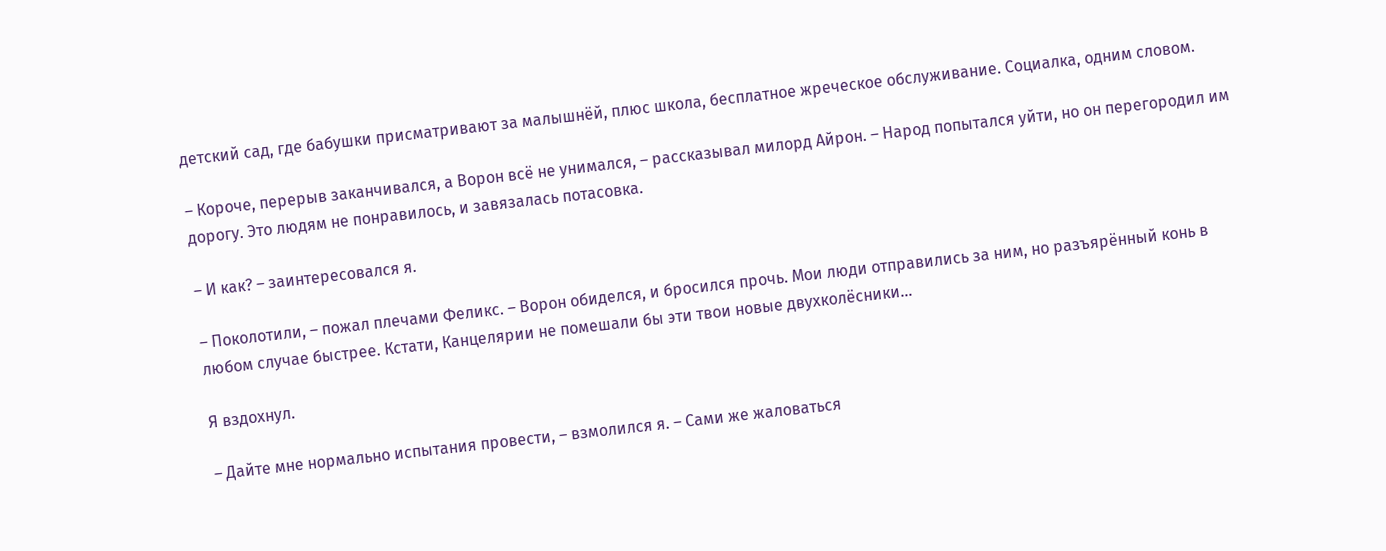детский сад, где бабушки присматривают за малышнёй, плюс школа, бесплатное жреческое обслуживание. Социалка, одним словом.

– Короче, перерыв заканчивался, а Ворон всё не унимался, – рассказывал милорд Айрон. – Народ попытался уйти, но он перегородил им дорогу. Это людям не понравилось, и завязалась потасовка.

– И как? – заинтересовался я.

– Поколотили, – пожал плечами Феликс. – Ворон обиделся, и бросился прочь. Мои люди отправились за ним, но разъярённый конь в любом случае быстрее. Кстати, Канцелярии не помешали бы эти твои новые двухколёсники…

Я вздохнул.

– Дайте мне нормально испытания провести, – взмолился я. – Сами же жаловаться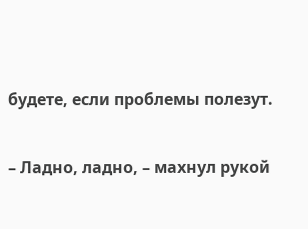будете, если проблемы полезут.

– Ладно, ладно, – махнул рукой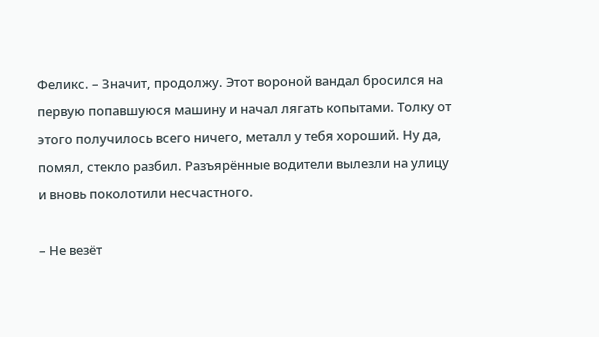Феликс. – Значит, продолжу. Этот вороной вандал бросился на первую попавшуюся машину и начал лягать копытами. Толку от этого получилось всего ничего, металл у тебя хороший. Ну да, помял, стекло разбил. Разъярённые водители вылезли на улицу и вновь поколотили несчастного.

– Не везёт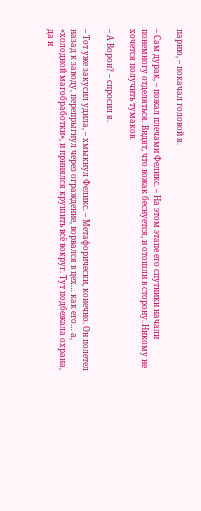парню, – покачал головой я.

– Сам дурак, – пожал плечами Феликс. – На этом этапе его спутники начали понемногу отделяться. Видят, что вожак беснуется, и отошли в сторону. Никому не хочется получить тумаков.

– А Ворон? – спросил я.

– Тот уже закусил удила, – хмыкнул Феликс. – Метафорически, конечно. Он полетел назад к заводу, перепрыгнул через ограждение, ворвался в цех… как его… а, «холодной магобработки», и принялся крушить всё вокруг. Тут подбежала охрана, да и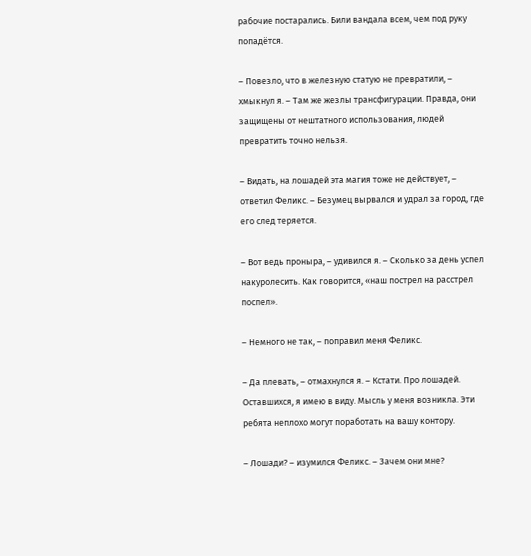рабочие постарались. Били вандала всем, чем под руку попадётся.

– Повезло, что в железную статую не превратили, – хмыкнул я. – Там же жезлы трансфигурации. Правда, они защищены от нештатного использования, людей превратить точно нельзя.

– Видать, на лошадей эта магия тоже не действует, – ответил Феликс. – Безумец вырвался и удрал за город, где его след теряется.

– Вот ведь проныра, – удивился я. – Сколько за день успел накуролесить. Как говорится, «наш пострел на расстрел поспел».

– Немного не так, – поправил меня Феликс.

– Да плевать, – отмахнулся я. – Кстати. Про лошадей. Оставшихся, я имею в виду. Мысль у меня возникла. Эти ребята неплохо могут поработать на вашу контору.

– Лошади? – изумился Феликс. – Зачем они мне?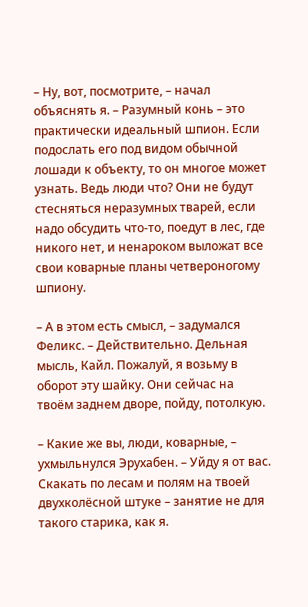– Ну, вот, посмотрите, – начал объяснять я. – Разумный конь – это практически идеальный шпион. Если подослать его под видом обычной лошади к объекту, то он многое может узнать. Ведь люди что? Они не будут стесняться неразумных тварей, если надо обсудить что-то, поедут в лес, где никого нет, и ненароком выложат все свои коварные планы четвероногому шпиону.

– А в этом есть смысл, – задумался Феликс. – Действительно. Дельная мысль, Кайл. Пожалуй, я возьму в оборот эту шайку. Они сейчас на твоём заднем дворе, пойду, потолкую.

– Какие же вы, люди, коварные, – ухмыльнулся Эрухабен. – Уйду я от вас. Скакать по лесам и полям на твоей двухколёсной штуке – занятие не для такого старика, как я.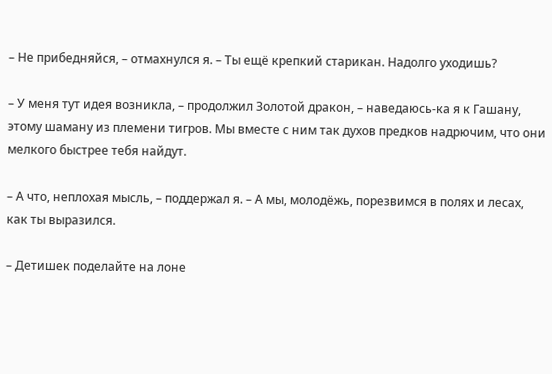– Не прибедняйся, – отмахнулся я. – Ты ещё крепкий старикан. Надолго уходишь?

– У меня тут идея возникла, – продолжил Золотой дракон, – наведаюсь-ка я к Гашану, этому шаману из племени тигров. Мы вместе с ним так духов предков надрючим, что они мелкого быстрее тебя найдут.

– А что, неплохая мысль, – поддержал я. – А мы, молодёжь, порезвимся в полях и лесах, как ты выразился.

– Детишек поделайте на лоне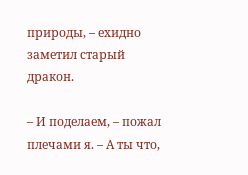природы, – ехидно заметил старый дракон.

– И поделаем, – пожал плечами я. – А ты что,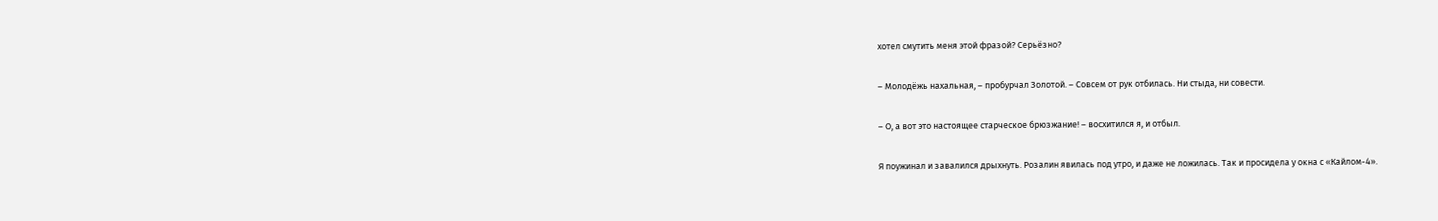хотел смутить меня этой фразой? Серьёзно?

– Молодёжь нахальная, – пробурчал Золотой. – Совсем от рук отбилась. Ни стыда, ни совести.

– О, а вот это настоящее старческое брюзжание! – восхитился я, и отбыл.

Я поужинал и завалился дрыхнуть. Розалин явилась под утро, и даже не ложилась. Так и просидела у окна с «Кайлом-4».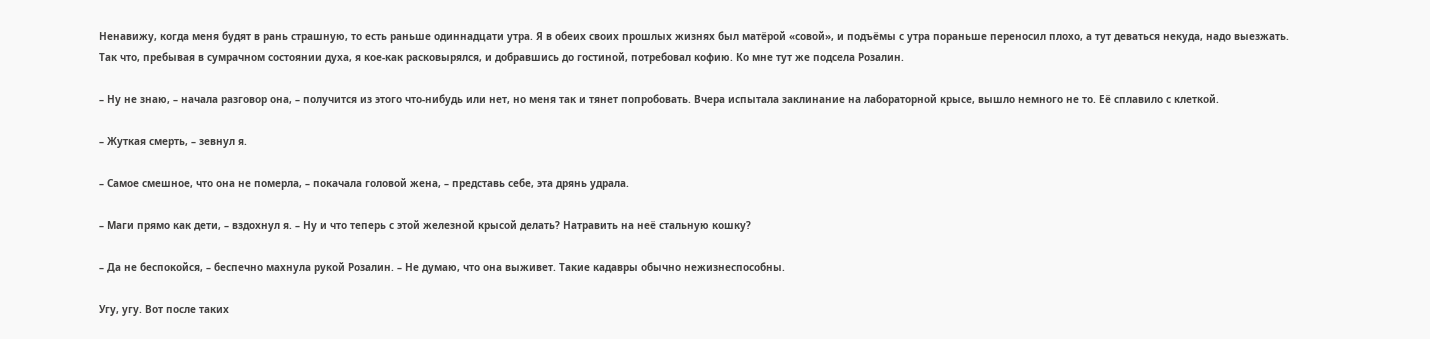Ненавижу, когда меня будят в рань страшную, то есть раньше одиннадцати утра. Я в обеих своих прошлых жизнях был матёрой «совой», и подъёмы с утра пораньше переносил плохо, а тут деваться некуда, надо выезжать. Так что, пребывая в сумрачном состоянии духа, я кое-как расковырялся, и добравшись до гостиной, потребовал кофию. Ко мне тут же подсела Розалин.

– Ну не знаю, – начала разговор она, – получится из этого что-нибудь или нет, но меня так и тянет попробовать. Вчера испытала заклинание на лабораторной крысе, вышло немного не то. Её сплавило с клеткой.

– Жуткая смерть, – зевнул я.

– Самое смешное, что она не померла, – покачала головой жена, – представь себе, эта дрянь удрала.

– Маги прямо как дети, – вздохнул я. – Ну и что теперь с этой железной крысой делать? Натравить на неё стальную кошку?

– Да не беспокойся, – беспечно махнула рукой Розалин. – Не думаю, что она выживет. Такие кадавры обычно нежизнеспособны.

Угу, угу. Вот после таких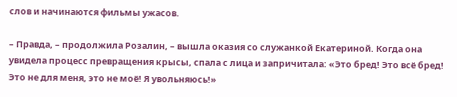слов и начинаются фильмы ужасов.

– Правда, – продолжила Розалин, – вышла оказия со служанкой Екатериной. Когда она увидела процесс превращения крысы, спала с лица и запричитала: «Это бред! Это всё бред! Это не для меня, это не моё! Я увольняюсь!»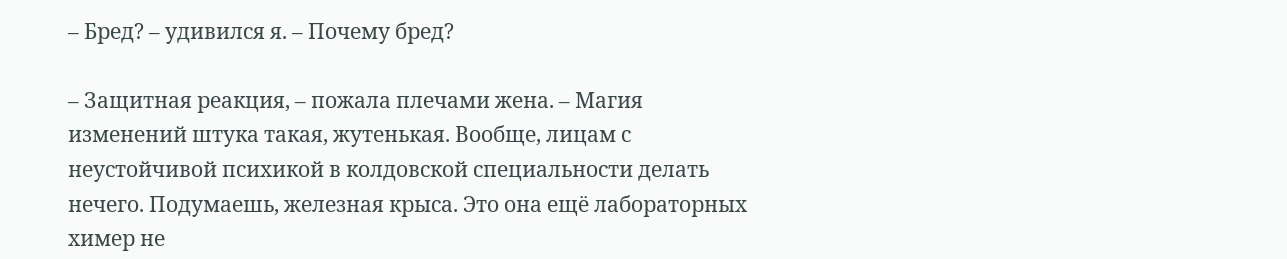– Бред? – удивился я. – Почему бред?

– Защитная реакция, – пожала плечами жена. – Магия изменений штука такая, жутенькая. Вообще, лицам с неустойчивой психикой в колдовской специальности делать нечего. Подумаешь, железная крыса. Это она ещё лабораторных химер не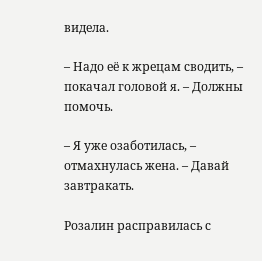видела.

– Надо её к жрецам сводить, – покачал головой я. – Должны помочь.

– Я уже озаботилась, – отмахнулась жена. – Давай завтракать.

Розалин расправилась с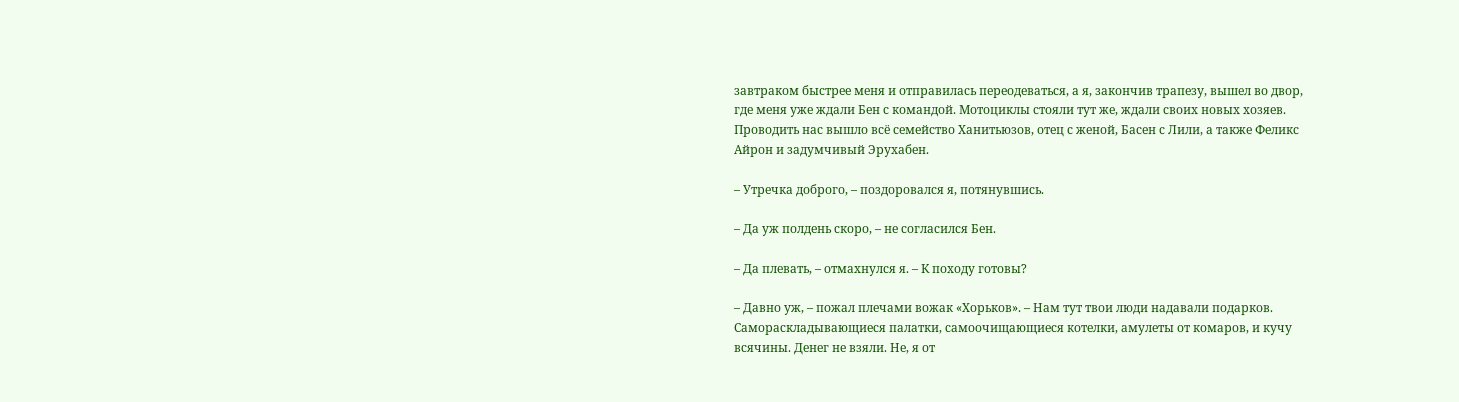завтраком быстрее меня и отправилась переодеваться, а я, закончив трапезу, вышел во двор, где меня уже ждали Бен с командой. Мотоциклы стояли тут же, ждали своих новых хозяев. Проводить нас вышло всё семейство Ханитьюзов, отец с женой, Басен с Лили, а также Феликс Айрон и задумчивый Эрухабен.

– Утречка доброго, – поздоровался я, потянувшись.

– Да уж полдень скоро, – не согласился Бен.

– Да плевать, – отмахнулся я. – К походу готовы?

– Давно уж, – пожал плечами вожак «Хорьков». – Нам тут твои люди надавали подарков. Самораскладывающиеся палатки, самоочищающиеся котелки, амулеты от комаров, и кучу всячины. Денег не взяли. Не, я от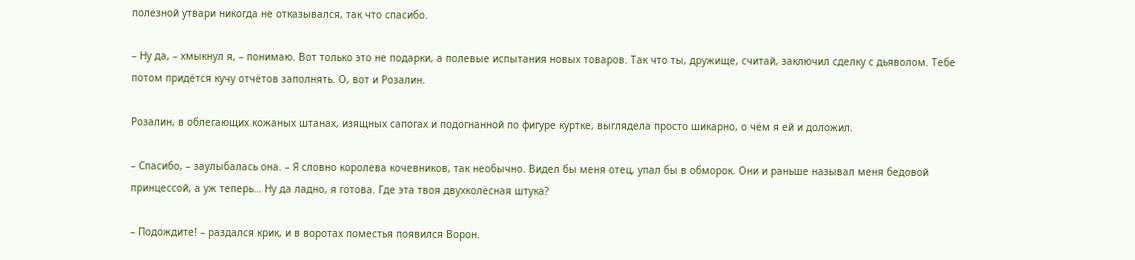полезной утвари никогда не отказывался, так что спасибо.

– Ну да, – хмыкнул я, – понимаю. Вот только это не подарки, а полевые испытания новых товаров. Так что ты, дружище, считай, заключил сделку с дьяволом. Тебе потом придётся кучу отчётов заполнять. О, вот и Розалин.

Розалин, в облегающих кожаных штанах, изящных сапогах и подогнанной по фигуре куртке, выглядела просто шикарно, о чём я ей и доложил.

– Спасибо, – заулыбалась она. – Я словно королева кочевников, так необычно. Видел бы меня отец, упал бы в обморок. Они и раньше называл меня бедовой принцессой, а уж теперь… Ну да ладно, я готова. Где эта твоя двухколёсная штука?

– Подождите! – раздался крик, и в воротах поместья появился Ворон.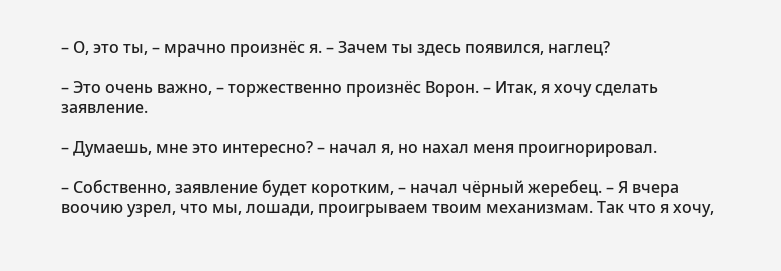– О, это ты, – мрачно произнёс я. – Зачем ты здесь появился, наглец?

– Это очень важно, – торжественно произнёс Ворон. – Итак, я хочу сделать заявление.

– Думаешь, мне это интересно? – начал я, но нахал меня проигнорировал.

– Собственно, заявление будет коротким, – начал чёрный жеребец. – Я вчера воочию узрел, что мы, лошади, проигрываем твоим механизмам. Так что я хочу,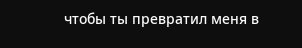чтобы ты превратил меня в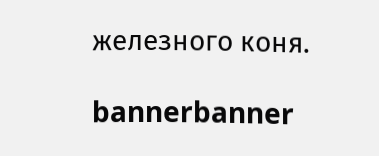железного коня.

bannerbanner